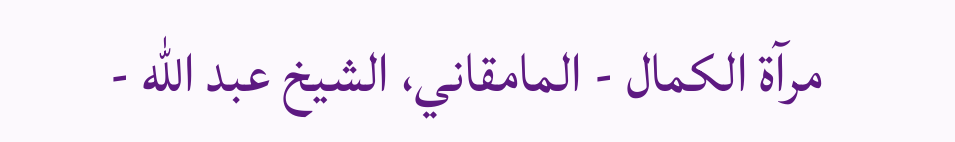مرآة الكمال - المامقاني، الشيخ عبد الله -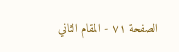الصفحة ٧١ - المقام الثاني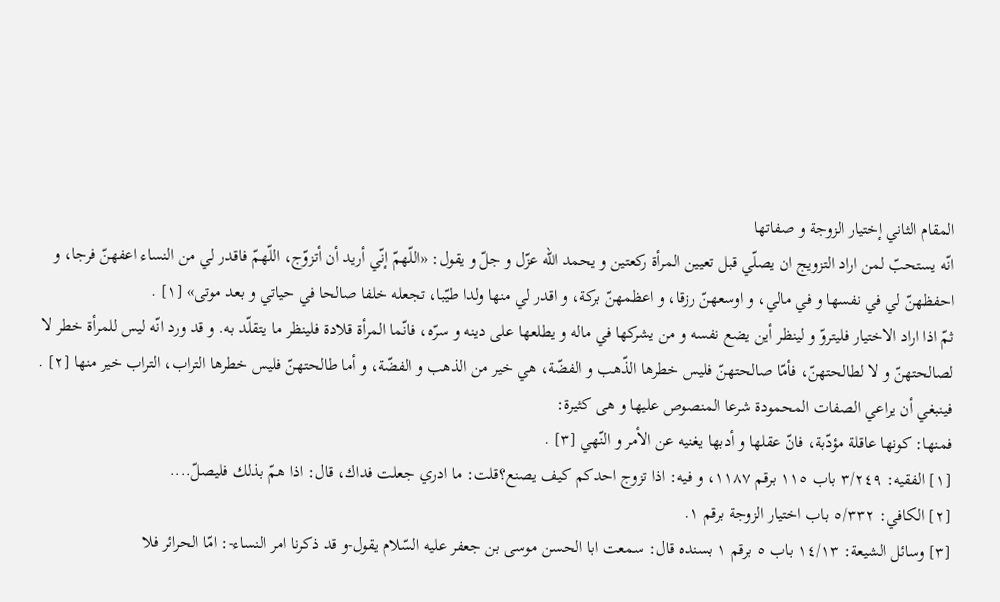المقام الثاني إختيار الزوجة و صفاتها
انّه يستحبّ لمن اراد التزويج ان يصلّي قبل تعيين المرأة ركعتين و يحمد اللّه عزّل و جلّ و يقول: «اللّهمّ إنّي أريد أن أتزوّج، اللّهمّ فاقدر لي من النساء اعفهنّ فرجا، و احفظهنّ لي في نفسها و في مالي، و اوسعهنّ رزقا، و اعظمهنّ بركة، و اقدر لي منها ولدا طيّبا، تجعله خلفا صالحا في حياتي و بعد موتى» [١] .
ثمّ اذا اراد الاختيار فليتروّ و لينظر أين يضع نفسه و من يشركها في ماله و يطلعها على دينه و سرّه، فانّما المرأة قلادة فلينظر ما يتقلّد به. و قد ورد انّه ليس للمرأة خطر لا لصالحتهنّ و لا لطالحتهنّ، فأمّا صالحتهنّ فليس خطرها الذّهب و الفضّة، هي خير من الذهب و الفضّة، و أما طالحتهنّ فليس خطرها التراب، التراب خير منها [٢] .
فينبغي أن يراعي الصفات المحمودة شرعا المنصوص عليها و هى كثيرة:
فمنها: كونها عاقلة مؤدّبة، فانّ عقلها و أدبها يغنيه عن الأمر و النّهي [٣] .
[١] الفقيه: ٣/٢٤٩ باب ١١٥ برقم ١١٨٧، و فيه: اذا تزوج احدكم كيف يصنع؟قلت: ما ادري جعلت فداك، قال: اذا همّ بذلك فليصلّ....
[٢] الكافي: ٥/٣٣٢ باب اختيار الزوجة برقم ١.
[٣] وسائل الشيعة: ١٤/١٣ باب ٥ برقم ١ بسنده قال: سمعت ابا الحسن موسى بن جعفر عليه السّلام يقول-و قد ذكرنا امر النساء-: امّا الحرائر فلا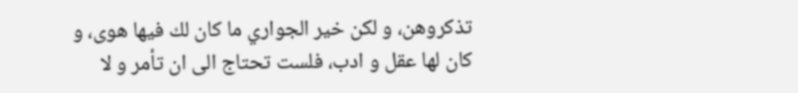تذكروهن، و لكن خير الجواري ما كان لك فيها هوى، و كان لها عقل و ادب، فلست تحتاج الى ان تأمر و لا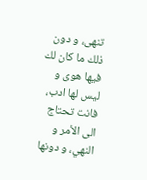تنهى، و دون ذلك ما كان لك فيها هوى و ليس لها ادب، فانت تحتاج الى الأمر و النهي، و دونها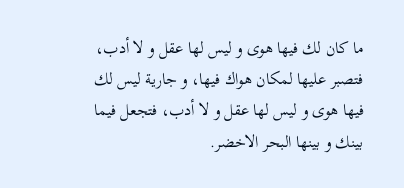ما كان لك فيها هوى و ليس لها عقل و لا أدب، فتصبر عليها لمكان هواك فيها، و جارية ليس لك فيها هوى و ليس لها عقل و لا أدب، فتجعل فيما بينك و بينها البحر الاخضر.